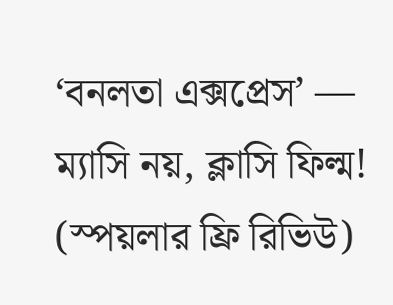‘বনলতা এক্সপ্রেস’ — ম্যাসি নয়, ক্লাসি ফিল্ম! (স্পয়লার ফ্রি রিভিউ)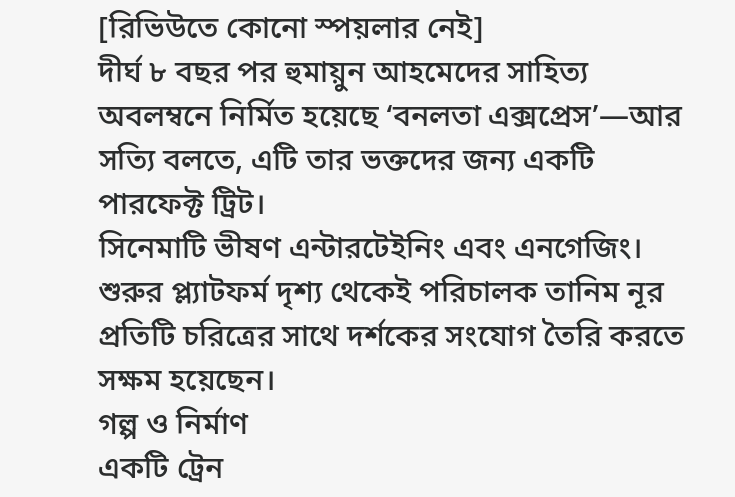[রিভিউতে কোনো স্পয়লার নেই]
দীর্ঘ ৮ বছর পর হুমায়ুন আহমেদের সাহিত্য অবলম্বনে নির্মিত হয়েছে ‘বনলতা এক্সপ্রেস’—আর সত্যি বলতে, এটি তার ভক্তদের জন্য একটি পারফেক্ট ট্রিট।
সিনেমাটি ভীষণ এন্টারটেইনিং এবং এনগেজিং। শুরুর প্ল্যাটফর্ম দৃশ্য থেকেই পরিচালক তানিম নূর প্রতিটি চরিত্রের সাথে দর্শকের সংযোগ তৈরি করতে সক্ষম হয়েছেন।
গল্প ও নির্মাণ
একটি ট্রেন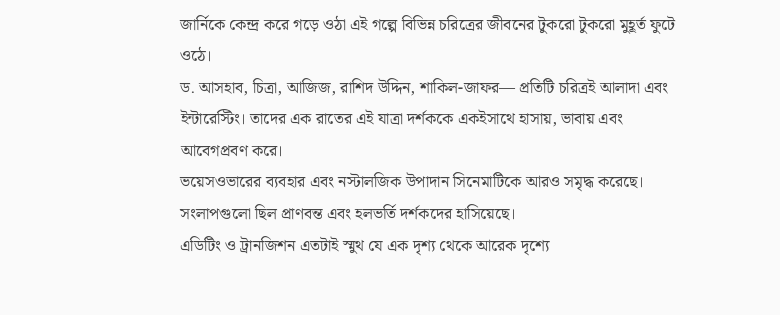জার্নিকে কেন্দ্র করে গড়ে ওঠা এই গল্পে বিভিন্ন চরিত্রের জীবনের টুকরো টুকরো মুহূর্ত ফুটে ওঠে।
ড. আসহাব, চিত্রা, আজিজ, রাশিদ উদ্দিন, শাকিল-জাফর— প্রতিটি চরিত্রই আলাদা এবং ইন্টারেস্টিং। তাদের এক রাতের এই যাত্রা দর্শককে একইসাথে হাসায়, ভাবায় এবং আবেগপ্রবণ করে।
ভয়েসওভারের ব্যবহার এবং নস্টালজিক উপাদান সিনেমাটিকে আরও সমৃদ্ধ করেছে। সংলাপগুলো ছিল প্রাণবন্ত এবং হলভর্তি দর্শকদের হাসিয়েছে।
এডিটিং ও ট্রানজিশন এতটাই স্মুথ যে এক দৃশ্য থেকে আরেক দৃশ্যে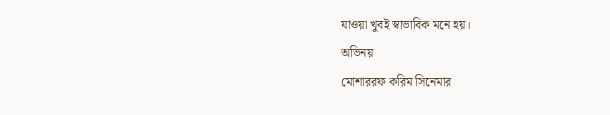যাওয়া খুবই স্বাভাবিক মনে হয়।
অভিনয়
মোশাররফ করিম সিনেমার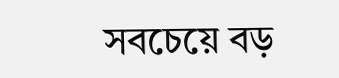সবচেয়ে বড়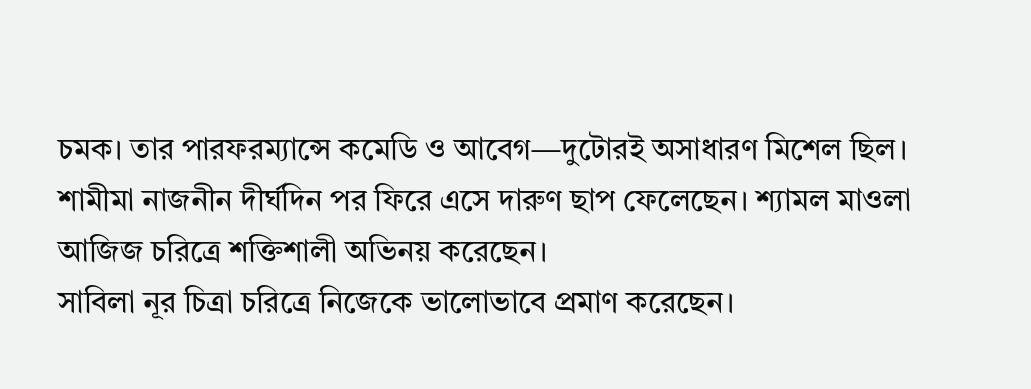চমক। তার পারফরম্যান্সে কমেডি ও আবেগ—দুটোরই অসাধারণ মিশেল ছিল।
শামীমা নাজনীন দীর্ঘদিন পর ফিরে এসে দারুণ ছাপ ফেলেছেন। শ্যামল মাওলা আজিজ চরিত্রে শক্তিশালী অভিনয় করেছেন।
সাবিলা নূর চিত্রা চরিত্রে নিজেকে ভালোভাবে প্রমাণ করেছেন।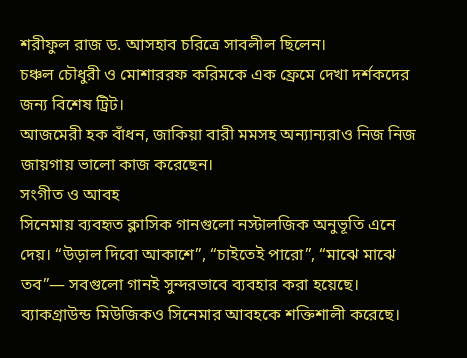শরীফুল রাজ ড. আসহাব চরিত্রে সাবলীল ছিলেন।
চঞ্চল চৌধুরী ও মোশাররফ করিমকে এক ফ্রেমে দেখা দর্শকদের জন্য বিশেষ ট্রিট।
আজমেরী হক বাঁধন, জাকিয়া বারী মমসহ অন্যান্যরাও নিজ নিজ জায়গায় ভালো কাজ করেছেন।
সংগীত ও আবহ
সিনেমায় ব্যবহৃত ক্লাসিক গানগুলো নস্টালজিক অনুভূতি এনে দেয়। “উড়াল দিবো আকাশে”, “চাইতেই পারো”, “মাঝে মাঝে তব”— সবগুলো গানই সুন্দরভাবে ব্যবহার করা হয়েছে।
ব্যাকগ্রাউন্ড মিউজিকও সিনেমার আবহকে শক্তিশালী করেছে।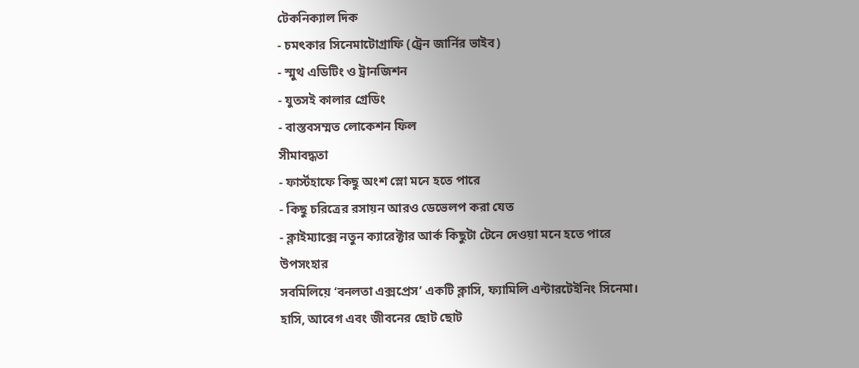টেকনিক্যাল দিক
- চমৎকার সিনেমাটোগ্রাফি (ট্রেন জার্নির ভাইব)
- স্মুথ এডিটিং ও ট্রানজিশন
- যুতসই কালার গ্রেডিং
- বাস্তবসম্মত লোকেশন ফিল
সীমাবদ্ধতা
- ফার্স্টহাফে কিছু অংশ স্লো মনে হতে পারে
- কিছু চরিত্রের রসায়ন আরও ডেভেলপ করা যেত
- ক্লাইম্যাক্সে নতুন ক্যারেক্টার আর্ক কিছুটা টেনে দেওয়া মনে হতে পারে
উপসংহার
সবমিলিয়ে ‘বনলতা এক্সপ্রেস’ একটি ক্লাসি, ফ্যামিলি এন্টারটেইনিং সিনেমা।
হাসি, আবেগ এবং জীবনের ছোট ছোট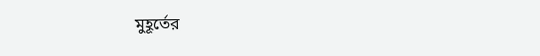মুহূর্তের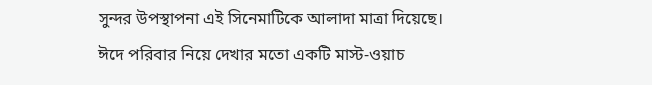সুন্দর উপস্থাপনা এই সিনেমাটিকে আলাদা মাত্রা দিয়েছে।
ঈদে পরিবার নিয়ে দেখার মতো একটি মাস্ট-ওয়াচ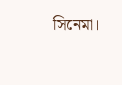সিনেমা।